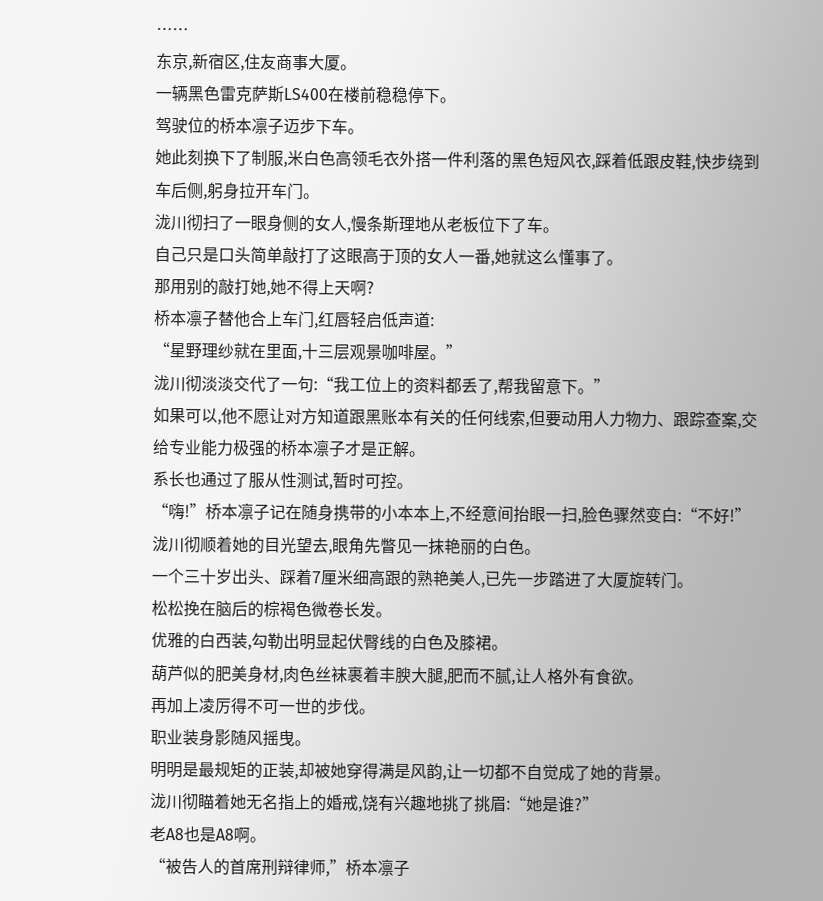……
东京,新宿区,住友商事大厦。
一辆黑色雷克萨斯LS400在楼前稳稳停下。
驾驶位的桥本凛子迈步下车。
她此刻换下了制服,米白色高领毛衣外搭一件利落的黑色短风衣,踩着低跟皮鞋,快步绕到车后侧,躬身拉开车门。
泷川彻扫了一眼身侧的女人,慢条斯理地从老板位下了车。
自己只是口头简单敲打了这眼高于顶的女人一番,她就这么懂事了。
那用别的敲打她,她不得上天啊?
桥本凛子替他合上车门,红唇轻启低声道:
“星野理纱就在里面,十三层观景咖啡屋。”
泷川彻淡淡交代了一句:“我工位上的资料都丢了,帮我留意下。”
如果可以,他不愿让对方知道跟黑账本有关的任何线索,但要动用人力物力、跟踪查案,交给专业能力极强的桥本凛子才是正解。
系长也通过了服从性测试,暂时可控。
“嗨!”桥本凛子记在随身携带的小本本上,不经意间抬眼一扫,脸色骤然变白:“不好!”
泷川彻顺着她的目光望去,眼角先瞥见一抹艳丽的白色。
一个三十岁出头、踩着7厘米细高跟的熟艳美人,已先一步踏进了大厦旋转门。
松松挽在脑后的棕褐色微卷长发。
优雅的白西装,勾勒出明显起伏臀线的白色及膝裙。
葫芦似的肥美身材,肉色丝袜裹着丰腴大腿,肥而不腻,让人格外有食欲。
再加上凌厉得不可一世的步伐。
职业装身影随风摇曳。
明明是最规矩的正装,却被她穿得满是风韵,让一切都不自觉成了她的背景。
泷川彻瞄着她无名指上的婚戒,饶有兴趣地挑了挑眉:“她是谁?”
老A8也是A8啊。
“被告人的首席刑辩律师,”桥本凛子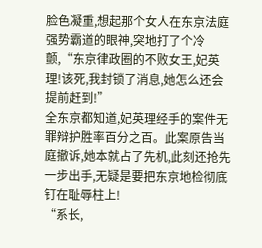脸色凝重,想起那个女人在东京法庭强势霸道的眼神,突地打了个冷颤,“东京律政圈的不败女王,妃英理!该死,我封锁了消息,她怎么还会提前赶到!”
全东京都知道,妃英理经手的案件无罪辩护胜率百分之百。此案原告当庭撤诉,她本就占了先机,此刻还抢先一步出手,无疑是要把东京地检彻底钉在耻辱柱上!
“系长,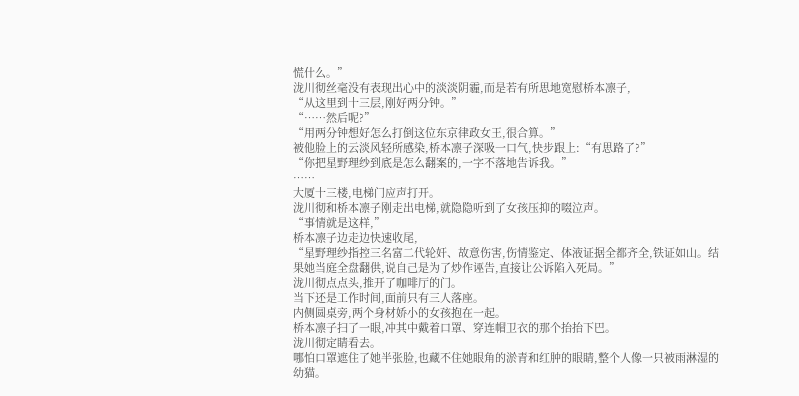慌什么。”
泷川彻丝毫没有表现出心中的淡淡阴霾,而是若有所思地宽慰桥本凛子,
“从这里到十三层,刚好两分钟。”
“……然后呢?”
“用两分钟想好怎么打倒这位东京律政女王,很合算。”
被他脸上的云淡风轻所感染,桥本凛子深吸一口气,快步跟上:“有思路了?”
“你把星野理纱到底是怎么翻案的,一字不落地告诉我。”
……
大厦十三楼,电梯门应声打开。
泷川彻和桥本凛子刚走出电梯,就隐隐听到了女孩压抑的啜泣声。
“事情就是这样,”
桥本凛子边走边快速收尾,
“星野理纱指控三名富二代轮奸、故意伤害,伤情鉴定、体液证据全都齐全,铁证如山。结果她当庭全盘翻供,说自己是为了炒作诬告,直接让公诉陷入死局。”
泷川彻点点头,推开了咖啡厅的门。
当下还是工作时间,面前只有三人落座。
内侧圆桌旁,两个身材娇小的女孩抱在一起。
桥本凛子扫了一眼,冲其中戴着口罩、穿连帽卫衣的那个抬抬下巴。
泷川彻定睛看去。
哪怕口罩遮住了她半张脸,也藏不住她眼角的淤青和红肿的眼睛,整个人像一只被雨淋湿的幼猫。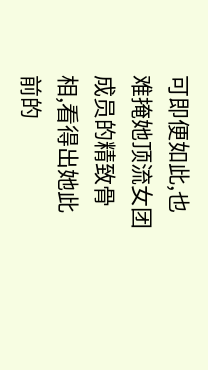可即便如此,也难掩她顶流女团成员的精致骨相,看得出她此前的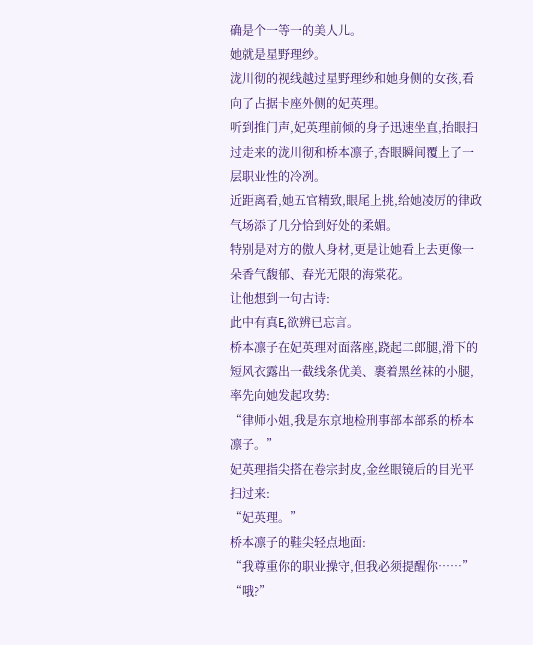确是个一等一的美人儿。
她就是星野理纱。
泷川彻的视线越过星野理纱和她身侧的女孩,看向了占据卡座外侧的妃英理。
听到推门声,妃英理前倾的身子迅速坐直,抬眼扫过走来的泷川彻和桥本凛子,杏眼瞬间覆上了一层职业性的冷冽。
近距离看,她五官精致,眼尾上挑,给她凌厉的律政气场添了几分恰到好处的柔媚。
特别是对方的傲人身材,更是让她看上去更像一朵香气馥郁、春光无限的海棠花。
让他想到一句古诗:
此中有真E,欲辨已忘言。
桥本凛子在妃英理对面落座,跷起二郎腿,滑下的短风衣露出一截线条优美、裹着黑丝袜的小腿,率先向她发起攻势:
“律师小姐,我是东京地检刑事部本部系的桥本凛子。”
妃英理指尖搭在卷宗封皮,金丝眼镜后的目光平扫过来:
“妃英理。”
桥本凛子的鞋尖轻点地面:
“我尊重你的职业操守,但我必须提醒你……”
“哦?”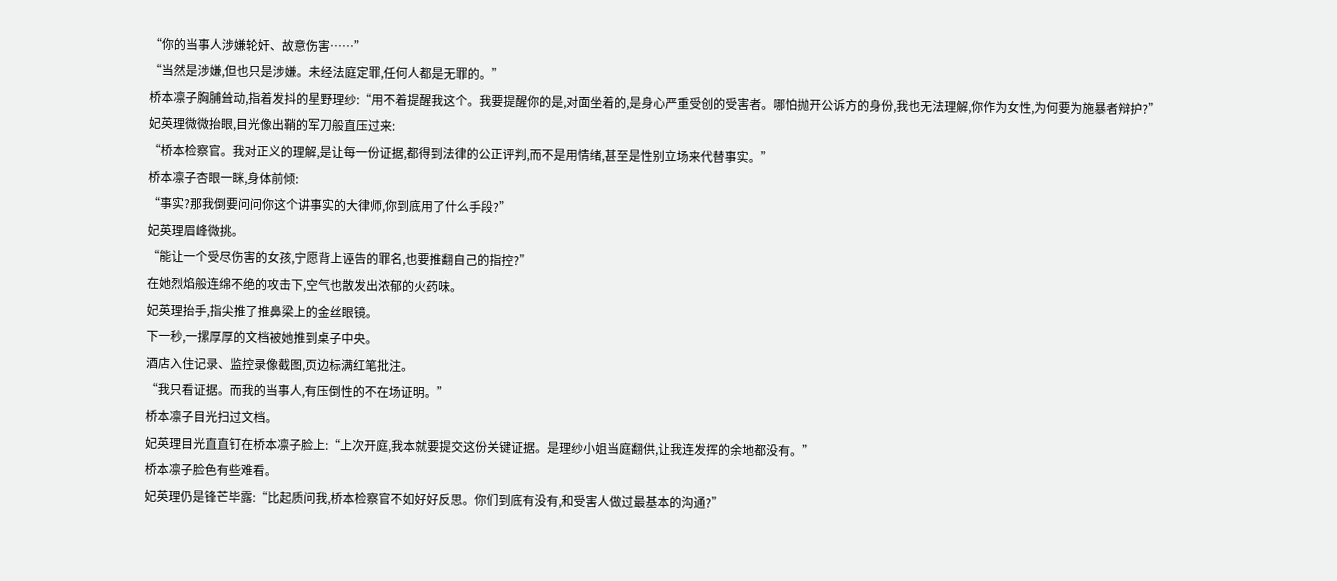“你的当事人涉嫌轮奸、故意伤害……”
“当然是涉嫌,但也只是涉嫌。未经法庭定罪,任何人都是无罪的。”
桥本凛子胸脯耸动,指着发抖的星野理纱:“用不着提醒我这个。我要提醒你的是,对面坐着的,是身心严重受创的受害者。哪怕抛开公诉方的身份,我也无法理解,你作为女性,为何要为施暴者辩护?”
妃英理微微抬眼,目光像出鞘的军刀般直压过来:
“桥本检察官。我对正义的理解,是让每一份证据,都得到法律的公正评判,而不是用情绪,甚至是性别立场来代替事实。”
桥本凛子杏眼一眯,身体前倾:
“事实?那我倒要问问你这个讲事实的大律师,你到底用了什么手段?”
妃英理眉峰微挑。
“能让一个受尽伤害的女孩,宁愿背上诬告的罪名,也要推翻自己的指控?”
在她烈焰般连绵不绝的攻击下,空气也散发出浓郁的火药味。
妃英理抬手,指尖推了推鼻梁上的金丝眼镜。
下一秒,一摞厚厚的文档被她推到桌子中央。
酒店入住记录、监控录像截图,页边标满红笔批注。
“我只看证据。而我的当事人,有压倒性的不在场证明。”
桥本凛子目光扫过文档。
妃英理目光直直钉在桥本凛子脸上:“上次开庭,我本就要提交这份关键证据。是理纱小姐当庭翻供,让我连发挥的余地都没有。”
桥本凛子脸色有些难看。
妃英理仍是锋芒毕露:“比起质问我,桥本检察官不如好好反思。你们到底有没有,和受害人做过最基本的沟通?”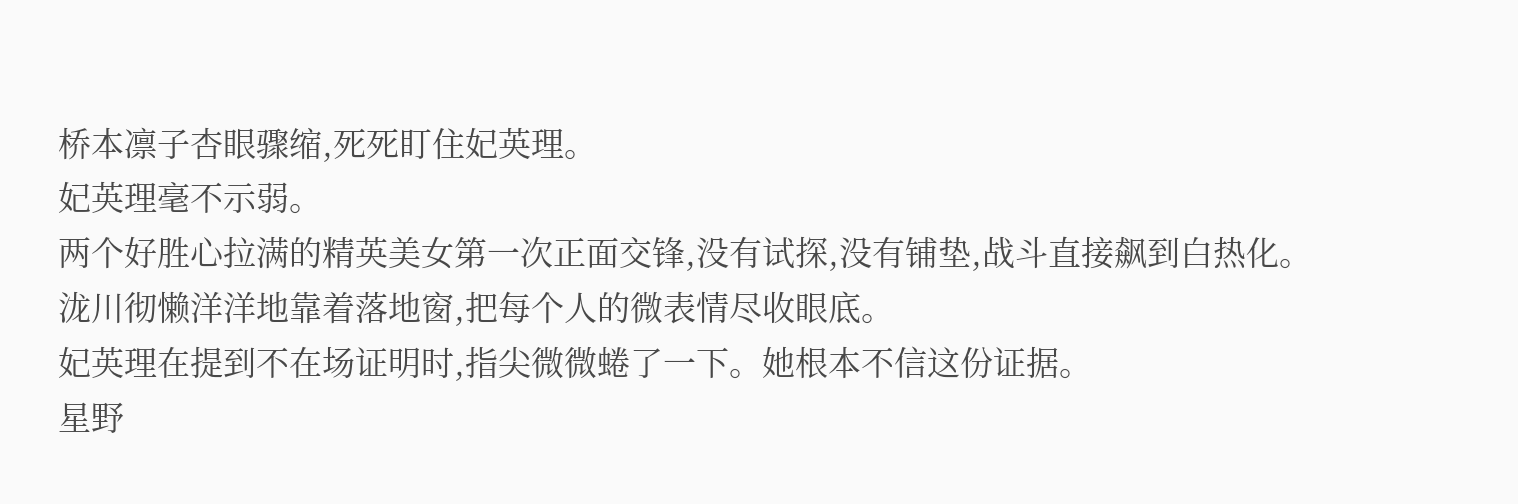桥本凛子杏眼骤缩,死死盯住妃英理。
妃英理毫不示弱。
两个好胜心拉满的精英美女第一次正面交锋,没有试探,没有铺垫,战斗直接飙到白热化。
泷川彻懒洋洋地靠着落地窗,把每个人的微表情尽收眼底。
妃英理在提到不在场证明时,指尖微微蜷了一下。她根本不信这份证据。
星野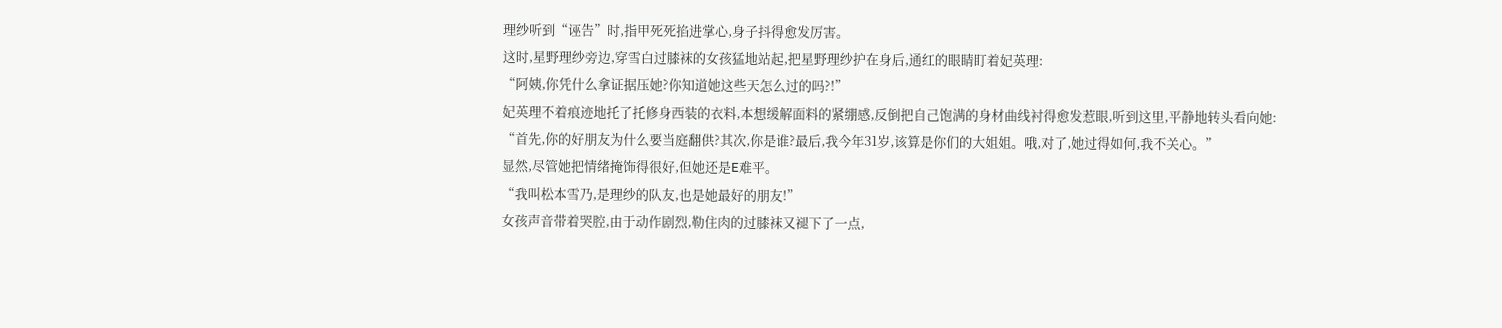理纱听到“诬告”时,指甲死死掐进掌心,身子抖得愈发厉害。
这时,星野理纱旁边,穿雪白过膝袜的女孩猛地站起,把星野理纱护在身后,通红的眼睛盯着妃英理:
“阿姨,你凭什么拿证据压她?你知道她这些天怎么过的吗?!”
妃英理不着痕迹地托了托修身西装的衣料,本想缓解面料的紧绷感,反倒把自己饱满的身材曲线衬得愈发惹眼,听到这里,平静地转头看向她:
“首先,你的好朋友为什么要当庭翻供?其次,你是谁?最后,我今年31岁,该算是你们的大姐姐。哦,对了,她过得如何,我不关心。”
显然,尽管她把情绪掩饰得很好,但她还是E难平。
“我叫松本雪乃,是理纱的队友,也是她最好的朋友!”
女孩声音带着哭腔,由于动作剧烈,勒住肉的过膝袜又褪下了一点,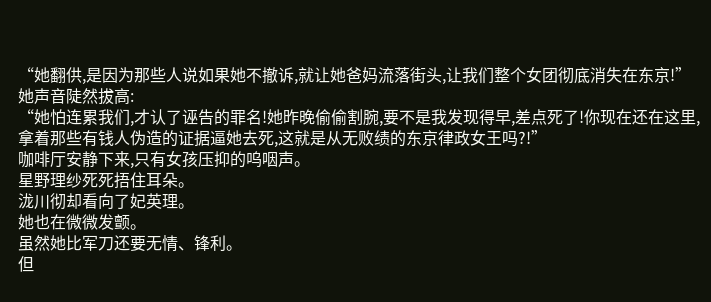“她翻供,是因为那些人说如果她不撤诉,就让她爸妈流落街头,让我们整个女团彻底消失在东京!”
她声音陡然拔高:
“她怕连累我们,才认了诬告的罪名!她昨晚偷偷割腕,要不是我发现得早,差点死了!你现在还在这里,拿着那些有钱人伪造的证据逼她去死,这就是从无败绩的东京律政女王吗?!”
咖啡厅安静下来,只有女孩压抑的呜咽声。
星野理纱死死捂住耳朵。
泷川彻却看向了妃英理。
她也在微微发颤。
虽然她比军刀还要无情、锋利。
但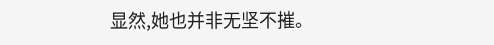显然,她也并非无坚不摧。